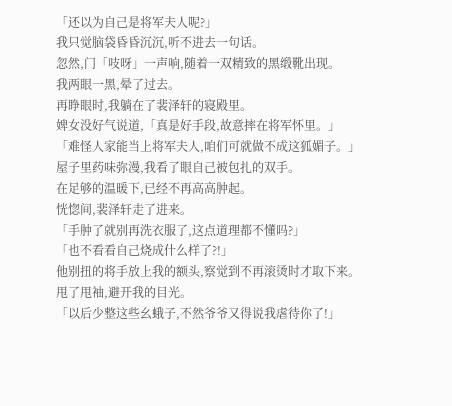「还以为自己是将军夫人呢?」
我只觉脑袋昏昏沉沉,听不进去一句话。
忽然,门「吱呀」一声响,随着一双精致的黑缎靴出现。
我两眼一黑,晕了过去。
再睁眼时,我躺在了裴泽轩的寝殿里。
婢女没好气说道,「真是好手段,故意摔在将军怀里。」
「难怪人家能当上将军夫人,咱们可就做不成这狐媚子。」
屋子里药味弥漫,我看了眼自己被包扎的双手。
在足够的温暖下,已经不再高高肿起。
恍惚间,裴泽轩走了进来。
「手肿了就别再洗衣服了,这点道理都不懂吗?」
「也不看看自己烧成什么样了?!」
他别扭的将手放上我的额头,察觉到不再滚烫时才取下来。
甩了甩袖,避开我的目光。
「以后少整这些幺蛾子,不然爷爷又得说我虐待你了!」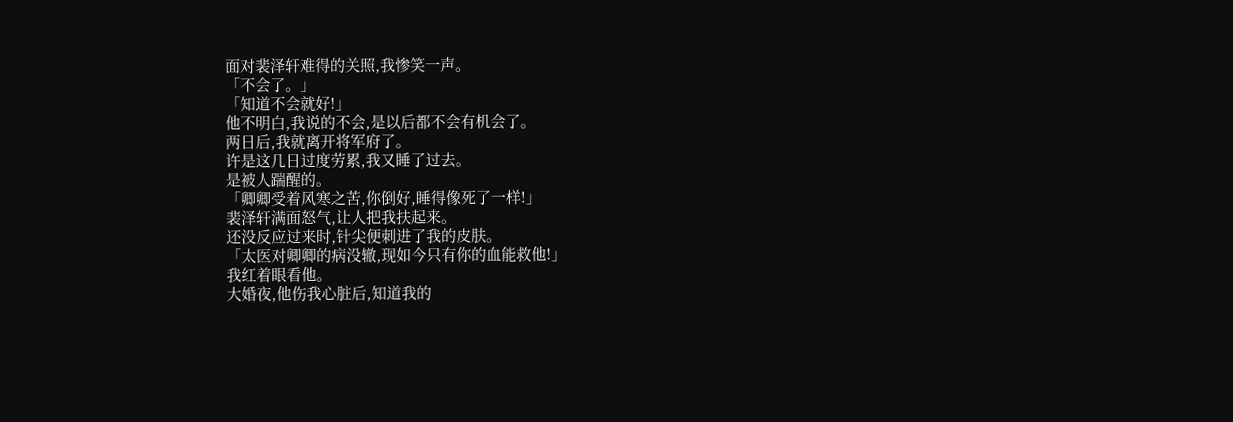面对裴泽轩难得的关照,我惨笑一声。
「不会了。」
「知道不会就好!」
他不明白,我说的不会,是以后都不会有机会了。
两日后,我就离开将军府了。
许是这几日过度劳累,我又睡了过去。
是被人踹醒的。
「卿卿受着风寒之苦,你倒好,睡得像死了一样!」
裴泽轩满面怒气,让人把我扶起来。
还没反应过来时,针尖便刺进了我的皮肤。
「太医对卿卿的病没辙,现如今只有你的血能救他!」
我红着眼看他。
大婚夜,他伤我心脏后,知道我的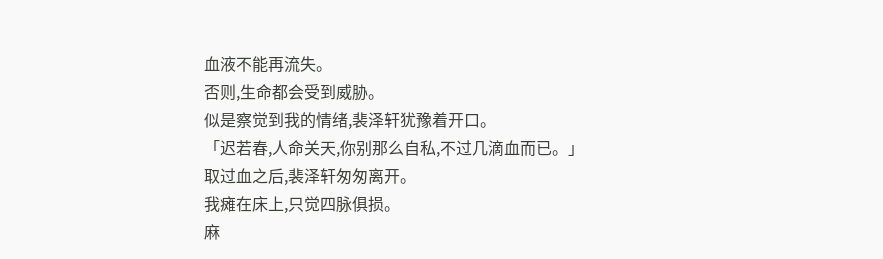血液不能再流失。
否则,生命都会受到威胁。
似是察觉到我的情绪,裴泽轩犹豫着开口。
「迟若春,人命关天,你别那么自私,不过几滴血而已。」
取过血之后,裴泽轩匆匆离开。
我瘫在床上,只觉四脉俱损。
麻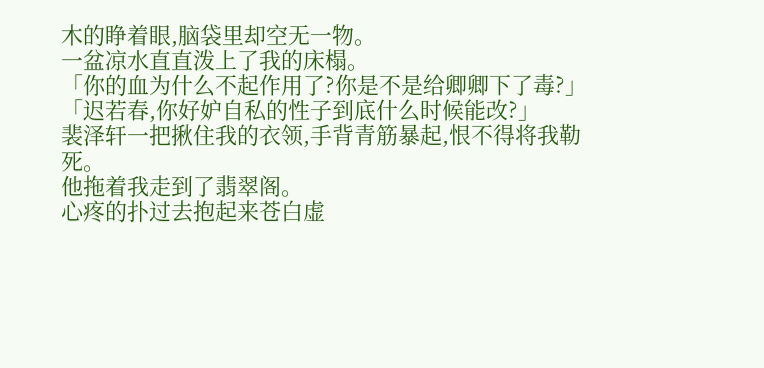木的睁着眼,脑袋里却空无一物。
一盆凉水直直泼上了我的床榻。
「你的血为什么不起作用了?你是不是给卿卿下了毒?」
「迟若春,你好妒自私的性子到底什么时候能改?」
裴泽轩一把揪住我的衣领,手背青筋暴起,恨不得将我勒死。
他拖着我走到了翡翠阁。
心疼的扑过去抱起来苍白虚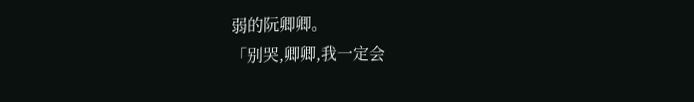弱的阮卿卿。
「别哭,卿卿,我一定会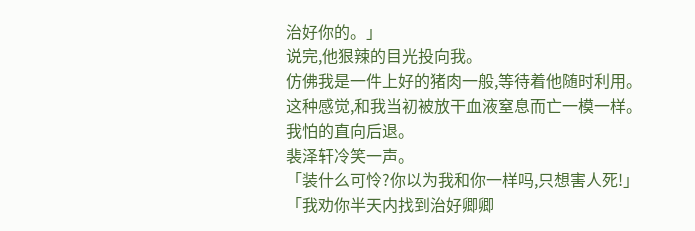治好你的。」
说完,他狠辣的目光投向我。
仿佛我是一件上好的猪肉一般,等待着他随时利用。
这种感觉,和我当初被放干血液窒息而亡一模一样。
我怕的直向后退。
裴泽轩冷笑一声。
「装什么可怜?你以为我和你一样吗,只想害人死!」
「我劝你半天内找到治好卿卿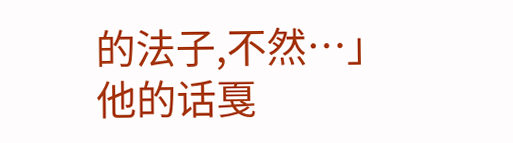的法子,不然…」
他的话戛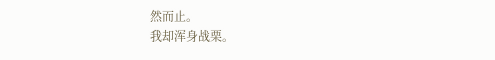然而止。
我却浑身战栗。